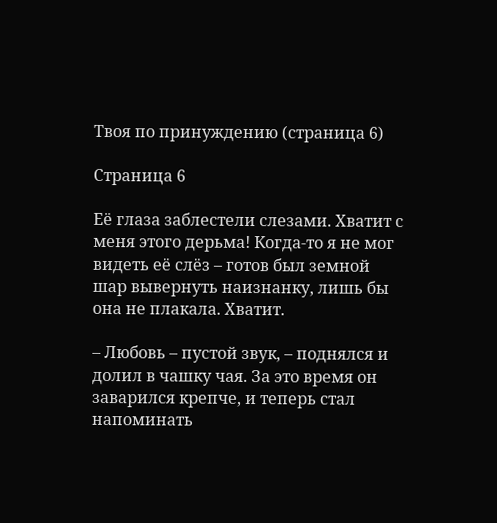Твоя по принуждению (страница 6)

Страница 6

Её глаза заблестели слезами. Хватит с меня этого дерьма! Когда-то я не мог видеть её слёз – готов был земной шар вывернуть наизнанку, лишь бы она не плакала. Хватит.

– Любовь – пустой звук, – поднялся и долил в чашку чая. За это время он заварился крепче, и теперь стал напоминать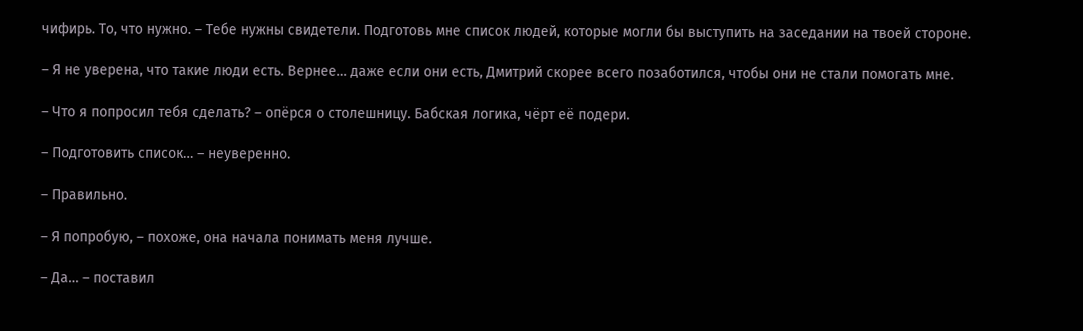чифирь. То, что нужно. – Тебе нужны свидетели. Подготовь мне список людей, которые могли бы выступить на заседании на твоей стороне.

– Я не уверена, что такие люди есть. Вернее… даже если они есть, Дмитрий скорее всего позаботился, чтобы они не стали помогать мне.

– Что я попросил тебя сделать? – опёрся о столешницу. Бабская логика, чёрт её подери.

– Подготовить список… – неуверенно.

– Правильно.

– Я попробую, – похоже, она начала понимать меня лучше.

– Да… – поставил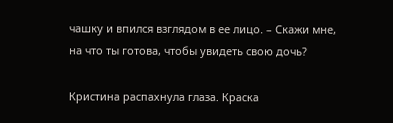чашку и впился взглядом в ее лицо. – Скажи мне, на что ты готова, чтобы увидеть свою дочь?

Кристина распахнула глаза. Краска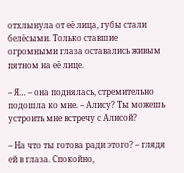отхлынула от её лица, губы стали белёсыми. Только ставшие огромными глаза оставались живым пятном на её лице.

– Я… – она поднялась, стремительно подошла ко мне. – Алису? Ты можешь устроить мне встречу с Алисой?

– На что ты готова ради этого? – глядя ей в глаза. Спокойно,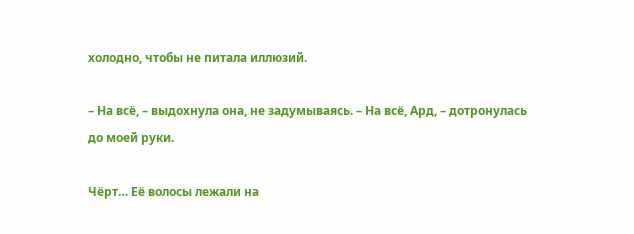холодно, чтобы не питала иллюзий.

– На всё, – выдохнула она, не задумываясь. – На всё, Ард, – дотронулась до моей руки.

Чёрт… Её волосы лежали на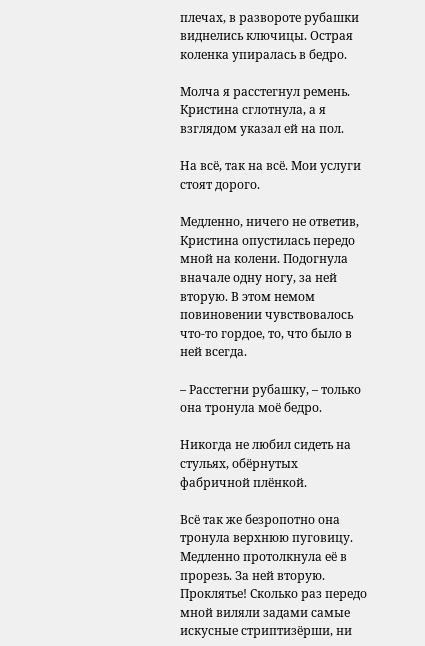плечах, в развороте рубашки виднелись ключицы. Острая коленка упиралась в бедро.

Молча я расстегнул ремень. Кристина сглотнула, а я взглядом указал ей на пол.

На всё, так на всё. Мои услуги стоят дорого.

Медленно, ничего не ответив, Кристина опустилась передо мной на колени. Подогнула вначале одну ногу, за ней вторую. В этом немом повиновении чувствовалось что-то гордое, то, что было в ней всегда.

– Расстегни рубашку, – только она тронула моё бедро.

Никогда не любил сидеть на стульях, обёрнутых фабричной плёнкой.

Всё так же безропотно она тронула верхнюю пуговицу. Медленно протолкнула её в прорезь. За ней вторую. Проклятье! Сколько раз передо мной виляли задами самые искусные стриптизёрши, ни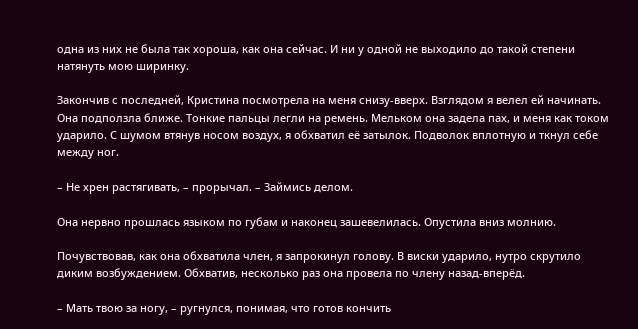одна из них не была так хороша, как она сейчас. И ни у одной не выходило до такой степени натянуть мою ширинку.

Закончив с последней, Кристина посмотрела на меня снизу-вверх. Взглядом я велел ей начинать. Она подползла ближе. Тонкие пальцы легли на ремень. Мельком она задела пах, и меня как током ударило. С шумом втянув носом воздух, я обхватил её затылок. Подволок вплотную и ткнул себе между ног.

– Не хрен растягивать, – прорычал. – Займись делом.

Она нервно прошлась языком по губам и наконец зашевелилась. Опустила вниз молнию.

Почувствовав, как она обхватила член, я запрокинул голову. В виски ударило, нутро скрутило диким возбуждением. Обхватив, несколько раз она провела по члену назад-вперёд.

– Мать твою за ногу, – ругнулся, понимая, что готов кончить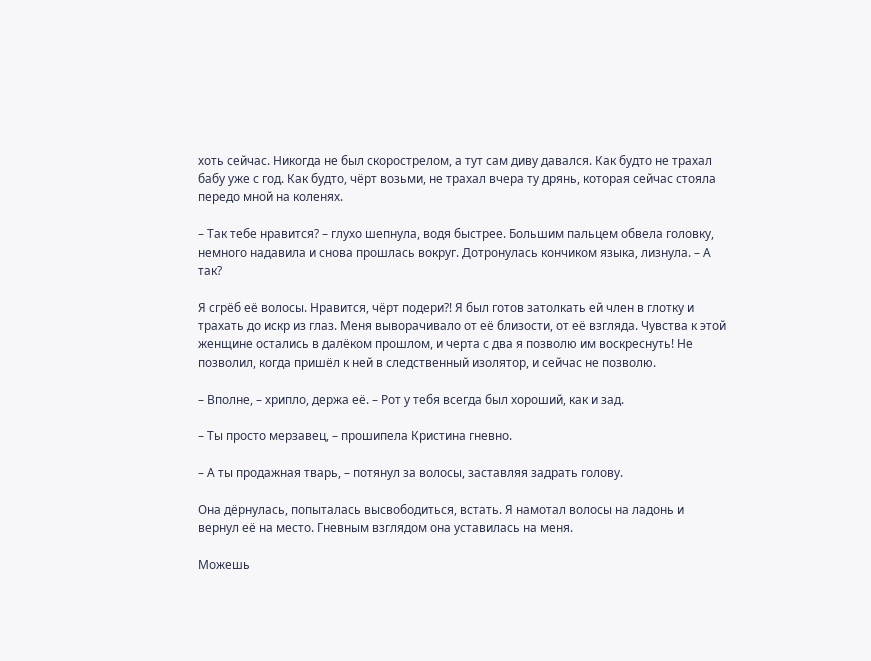хоть сейчас. Никогда не был скорострелом, а тут сам диву давался. Как будто не трахал бабу уже с год. Как будто, чёрт возьми, не трахал вчера ту дрянь, которая сейчас стояла передо мной на коленях.

– Так тебе нравится? – глухо шепнула, водя быстрее. Большим пальцем обвела головку, немного надавила и снова прошлась вокруг. Дотронулась кончиком языка, лизнула. – А так?

Я сгрёб её волосы. Нравится, чёрт подери?! Я был готов затолкать ей член в глотку и трахать до искр из глаз. Меня выворачивало от её близости, от её взгляда. Чувства к этой женщине остались в далёком прошлом, и черта с два я позволю им воскреснуть! Не позволил, когда пришёл к ней в следственный изолятор, и сейчас не позволю.

– Вполне, – хрипло, держа её. – Рот у тебя всегда был хороший, как и зад.

– Ты просто мерзавец, – прошипела Кристина гневно.

– А ты продажная тварь, – потянул за волосы, заставляя задрать голову.

Она дёрнулась, попыталась высвободиться, встать. Я намотал волосы на ладонь и вернул её на место. Гневным взглядом она уставилась на меня.

Можешь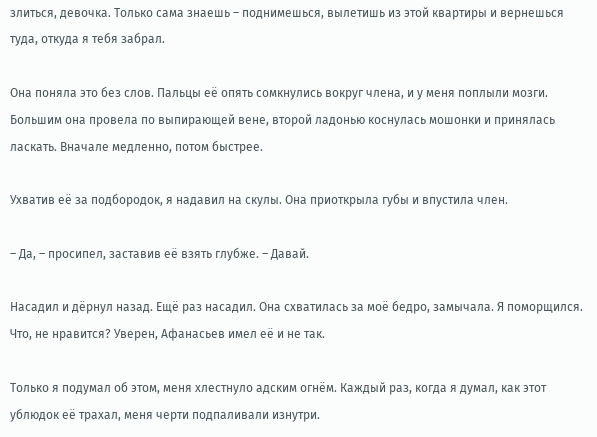злиться, девочка. Только сама знаешь – поднимешься, вылетишь из этой квартиры и вернешься туда, откуда я тебя забрал.

Она поняла это без слов. Пальцы её опять сомкнулись вокруг члена, и у меня поплыли мозги. Большим она провела по выпирающей вене, второй ладонью коснулась мошонки и принялась ласкать. Вначале медленно, потом быстрее.

Ухватив её за подбородок, я надавил на скулы. Она приоткрыла губы и впустила член.

– Да, – просипел, заставив её взять глубже. – Давай.

Насадил и дёрнул назад. Ещё раз насадил. Она схватилась за моё бедро, замычала. Я поморщился. Что, не нравится? Уверен, Афанасьев имел её и не так.

Только я подумал об этом, меня хлестнуло адским огнём. Каждый раз, когда я думал, как этот ублюдок её трахал, меня черти подпаливали изнутри.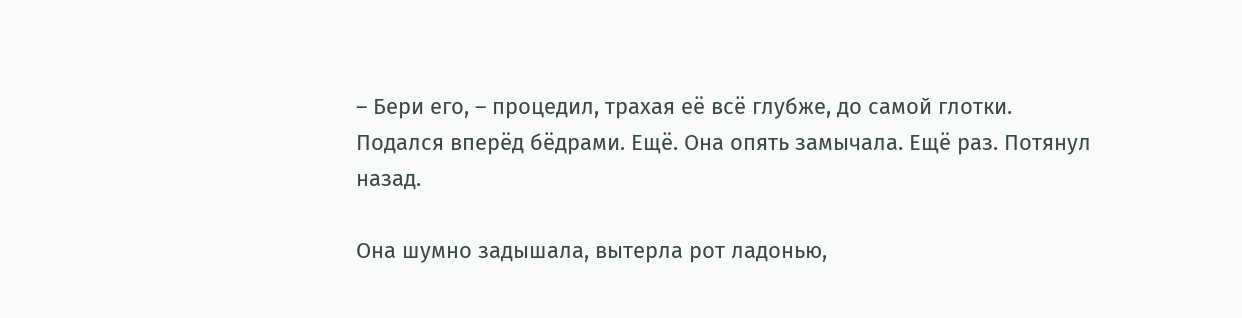– Бери его, – процедил, трахая её всё глубже, до самой глотки. Подался вперёд бёдрами. Ещё. Она опять замычала. Ещё раз. Потянул назад.

Она шумно задышала, вытерла рот ладонью,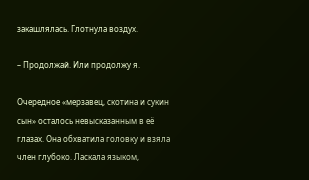закашлялась. Глотнула воздух.

– Продолжай. Или продолжу я.

Очередное «мерзавец, скотина и сукин сын» осталось невысказанным в её глазах. Она обхватила головку и взяла член глубоко. Ласкала языком,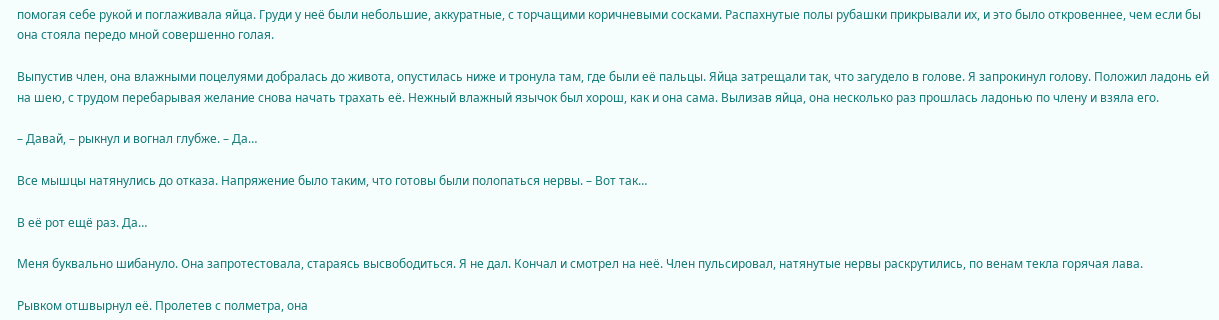помогая себе рукой и поглаживала яйца. Груди у неё были небольшие, аккуратные, с торчащими коричневыми сосками. Распахнутые полы рубашки прикрывали их, и это было откровеннее, чем если бы она стояла передо мной совершенно голая.

Выпустив член, она влажными поцелуями добралась до живота, опустилась ниже и тронула там, где были её пальцы. Яйца затрещали так, что загудело в голове. Я запрокинул голову. Положил ладонь ей на шею, с трудом перебарывая желание снова начать трахать её. Нежный влажный язычок был хорош, как и она сама. Вылизав яйца, она несколько раз прошлась ладонью по члену и взяла его.

– Давай, – рыкнул и вогнал глубже. – Да…

Все мышцы натянулись до отказа. Напряжение было таким, что готовы были полопаться нервы. – Вот так…

В её рот ещё раз. Да…

Меня буквально шибануло. Она запротестовала, стараясь высвободиться. Я не дал. Кончал и смотрел на неё. Член пульсировал, натянутые нервы раскрутились, по венам текла горячая лава.

Рывком отшвырнул её. Пролетев с полметра, она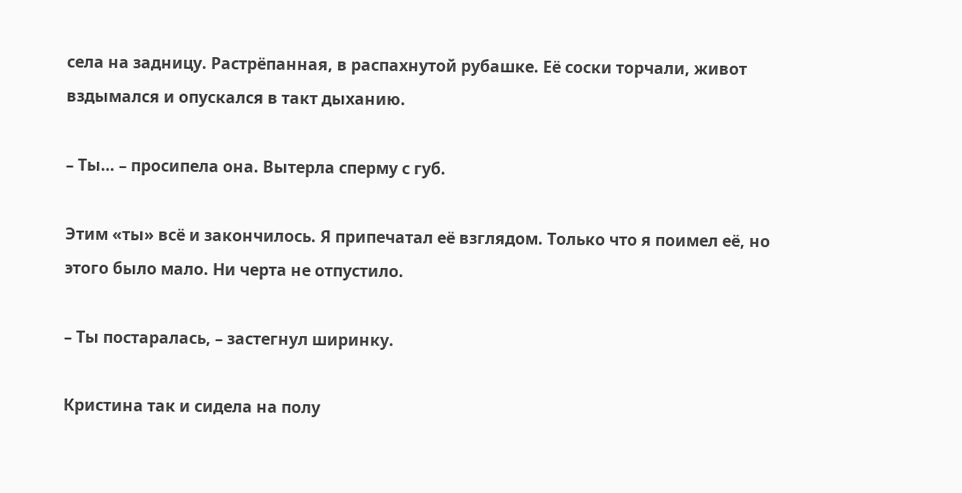села на задницу. Растрёпанная, в распахнутой рубашке. Её соски торчали, живот вздымался и опускался в такт дыханию.

– Ты… – просипела она. Вытерла сперму с губ.

Этим «ты» всё и закончилось. Я припечатал её взглядом. Только что я поимел её, но этого было мало. Ни черта не отпустило.

– Ты постаралась, – застегнул ширинку.

Кристина так и сидела на полу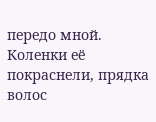передо мной. Коленки её покраснели, прядка волос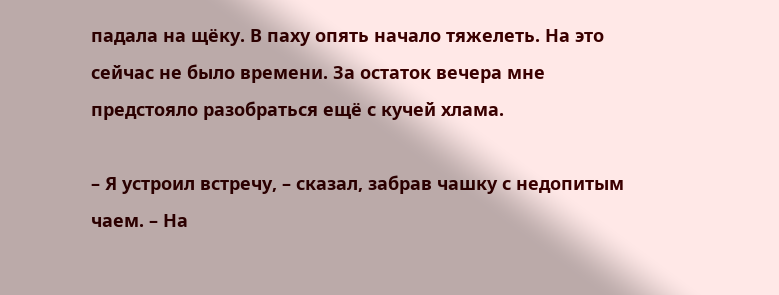падала на щёку. В паху опять начало тяжелеть. На это сейчас не было времени. За остаток вечера мне предстояло разобраться ещё с кучей хлама.

– Я устроил встречу, – сказал, забрав чашку с недопитым чаем. – На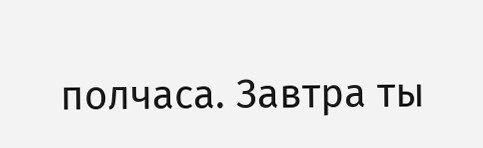полчаса. Завтра ты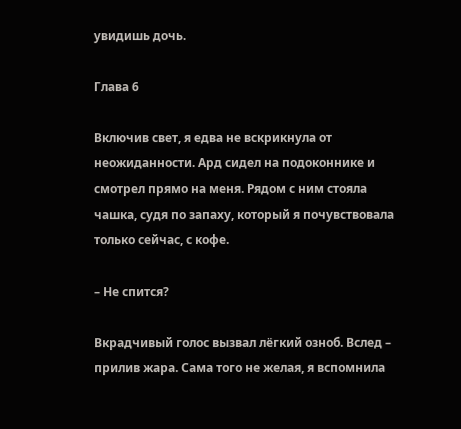увидишь дочь.

Глава 6

Включив свет, я едва не вскрикнула от неожиданности. Ард сидел на подоконнике и смотрел прямо на меня. Рядом с ним стояла чашка, судя по запаху, который я почувствовала только сейчас, с кофе.

– Не спится?

Вкрадчивый голос вызвал лёгкий озноб. Вслед – прилив жара. Сама того не желая, я вспомнила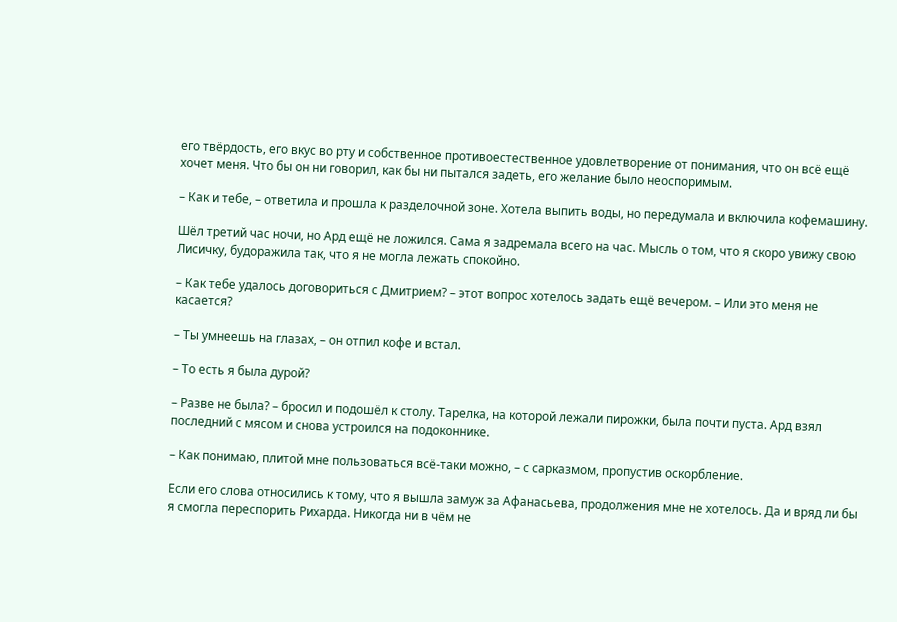его твёрдость, его вкус во рту и собственное противоестественное удовлетворение от понимания, что он всё ещё хочет меня. Что бы он ни говорил, как бы ни пытался задеть, его желание было неоспоримым.

– Как и тебе, – ответила и прошла к разделочной зоне. Хотела выпить воды, но передумала и включила кофемашину.

Шёл третий час ночи, но Ард ещё не ложился. Сама я задремала всего на час. Мысль о том, что я скоро увижу свою Лисичку, будоражила так, что я не могла лежать спокойно.

– Как тебе удалось договориться с Дмитрием? – этот вопрос хотелось задать ещё вечером. – Или это меня не касается?

– Ты умнеешь на глазах, – он отпил кофе и встал.

– То есть я была дурой?

– Разве не была? – бросил и подошёл к столу. Тарелка, на которой лежали пирожки, была почти пуста. Ард взял последний с мясом и снова устроился на подоконнике.

– Как понимаю, плитой мне пользоваться всё-таки можно, – с сарказмом, пропустив оскорбление.

Если его слова относились к тому, что я вышла замуж за Афанасьева, продолжения мне не хотелось. Да и вряд ли бы я смогла переспорить Рихарда. Никогда ни в чём не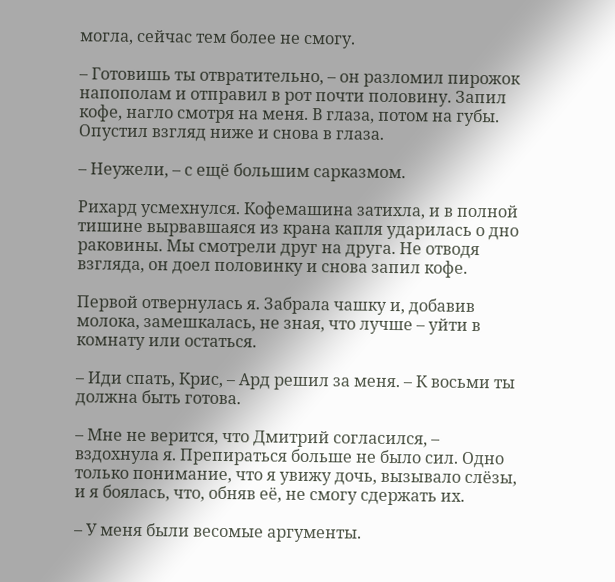могла, сейчас тем более не смогу.

– Готовишь ты отвратительно, – он разломил пирожок напополам и отправил в рот почти половину. Запил кофе, нагло смотря на меня. В глаза, потом на губы. Опустил взгляд ниже и снова в глаза.

– Неужели, – с ещё большим сарказмом.

Рихард усмехнулся. Кофемашина затихла, и в полной тишине вырвавшаяся из крана капля ударилась о дно раковины. Мы смотрели друг на друга. Не отводя взгляда, он доел половинку и снова запил кофе.

Первой отвернулась я. Забрала чашку и, добавив молока, замешкалась, не зная, что лучше – уйти в комнату или остаться.

– Иди спать, Крис, – Ард решил за меня. – К восьми ты должна быть готова.

– Мне не верится, что Дмитрий согласился, – вздохнула я. Препираться больше не было сил. Одно только понимание, что я увижу дочь, вызывало слёзы, и я боялась, что, обняв её, не смогу сдержать их.

– У меня были весомые аргументы.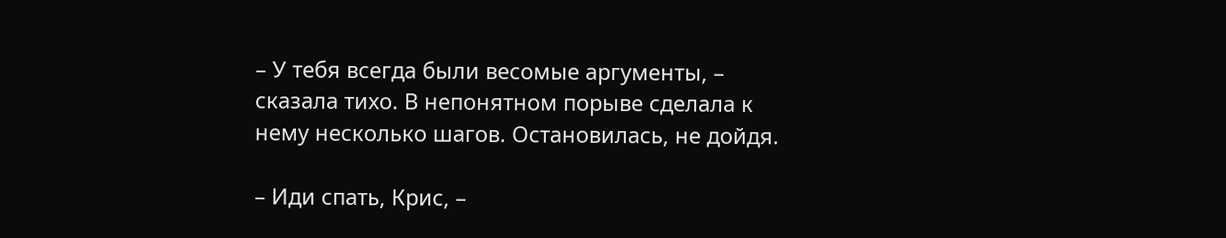– У тебя всегда были весомые аргументы, – сказала тихо. В непонятном порыве сделала к нему несколько шагов. Остановилась, не дойдя.

– Иди спать, Крис, –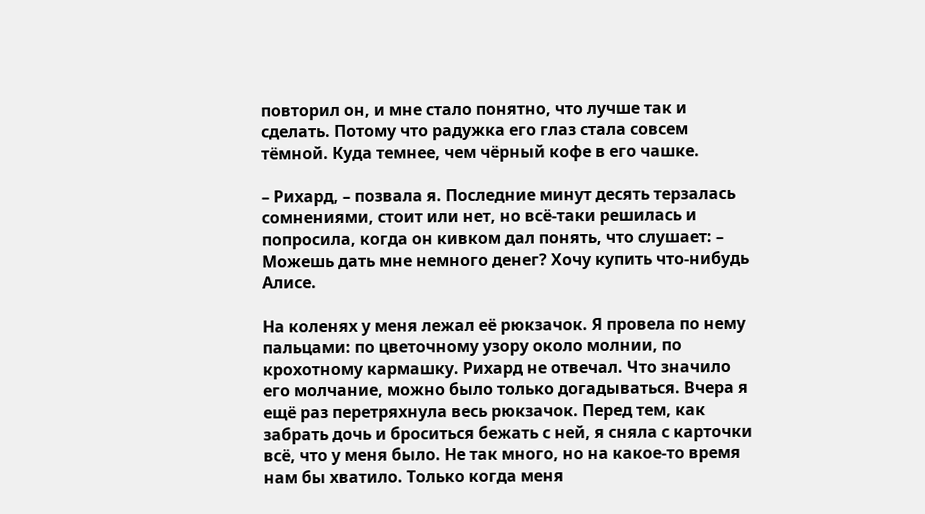повторил он, и мне стало понятно, что лучше так и сделать. Потому что радужка его глаз стала совсем тёмной. Куда темнее, чем чёрный кофе в его чашке.

– Рихард, – позвала я. Последние минут десять терзалась сомнениями, стоит или нет, но всё-таки решилась и попросила, когда он кивком дал понять, что слушает: – Можешь дать мне немного денег? Хочу купить что-нибудь Алисе.

На коленях у меня лежал её рюкзачок. Я провела по нему пальцами: по цветочному узору около молнии, по крохотному кармашку. Рихард не отвечал. Что значило его молчание, можно было только догадываться. Вчера я ещё раз перетряхнула весь рюкзачок. Перед тем, как забрать дочь и броситься бежать с ней, я сняла с карточки всё, что у меня было. Не так много, но на какое-то время нам бы хватило. Только когда меня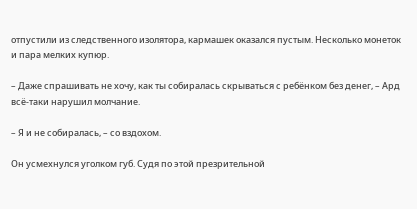отпустили из следственного изолятора, кармашек оказался пустым. Несколько монеток и пара мелких купюр.

– Даже спрашивать не хочу, как ты собиралась скрываться с ребёнком без денег, – Ард всё-таки нарушил молчание.

– Я и не собиралась, – со вздохом.

Он усмехнулся уголком губ. Судя по этой презрительной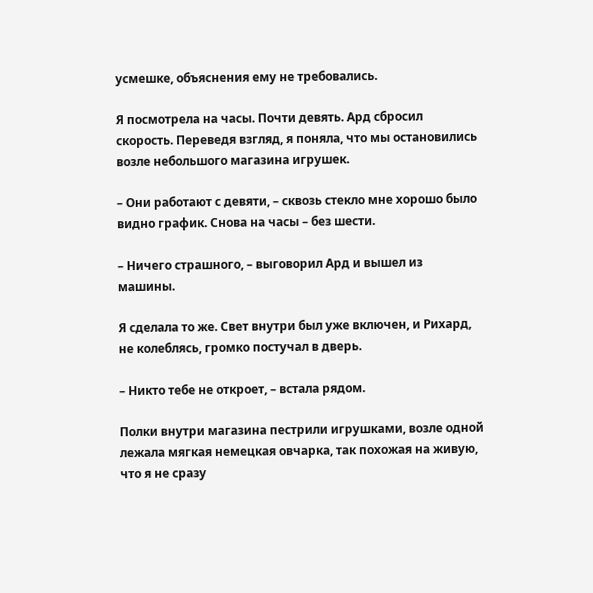усмешке, объяснения ему не требовались.

Я посмотрела на часы. Почти девять. Ард сбросил скорость. Переведя взгляд, я поняла, что мы остановились возле небольшого магазина игрушек.

– Они работают с девяти, – сквозь стекло мне хорошо было видно график. Снова на часы – без шести.

– Ничего страшного, – выговорил Ард и вышел из машины.

Я сделала то же. Свет внутри был уже включен, и Рихард, не колеблясь, громко постучал в дверь.

– Никто тебе не откроет, – встала рядом.

Полки внутри магазина пестрили игрушками, возле одной лежала мягкая немецкая овчарка, так похожая на живую, что я не сразу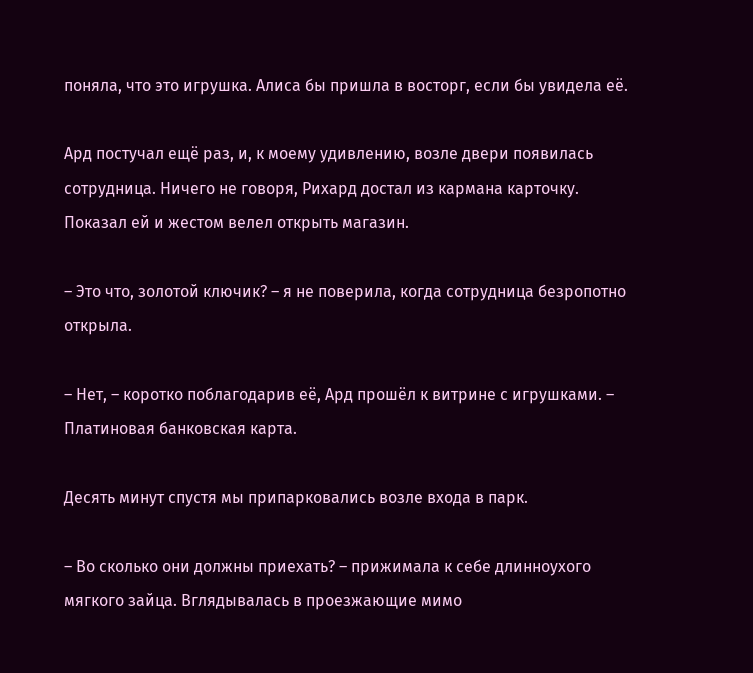поняла, что это игрушка. Алиса бы пришла в восторг, если бы увидела её.

Ард постучал ещё раз, и, к моему удивлению, возле двери появилась сотрудница. Ничего не говоря, Рихард достал из кармана карточку. Показал ей и жестом велел открыть магазин.

– Это что, золотой ключик? – я не поверила, когда сотрудница безропотно открыла.

– Нет, – коротко поблагодарив её, Ард прошёл к витрине с игрушками. – Платиновая банковская карта.

Десять минут спустя мы припарковались возле входа в парк.

– Во сколько они должны приехать? – прижимала к себе длинноухого мягкого зайца. Вглядывалась в проезжающие мимо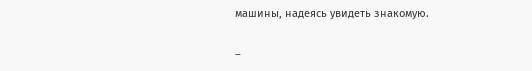машины, надеясь увидеть знакомую.

–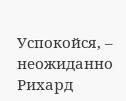Успокойся, – неожиданно Рихард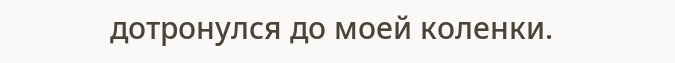дотронулся до моей коленки.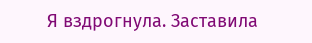Я вздрогнула. Заставила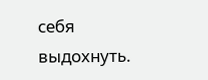себя выдохнуть.